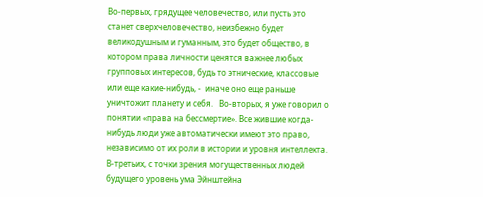Во-первых, грядущее человечество, или пусть это станет сверхчеловечество, неизбежно будет великодушным и гуманным, это будет общество, в котором права личности ценятся важнее любых групповых интересов, будь то этнические, классовые или еще какие-нибудь, -  иначе оно еще раньше уничтожит планету и себя.   Во-вторых, я уже говорил о понятии «права на бессмертие». Все жившие когда-нибудь люди уже автоматически имеют это право, независимо от их роли в истории и уровня интеллекта. В-третьих, с точки зрения могущественных людей будущего уровень ума Эйнштейна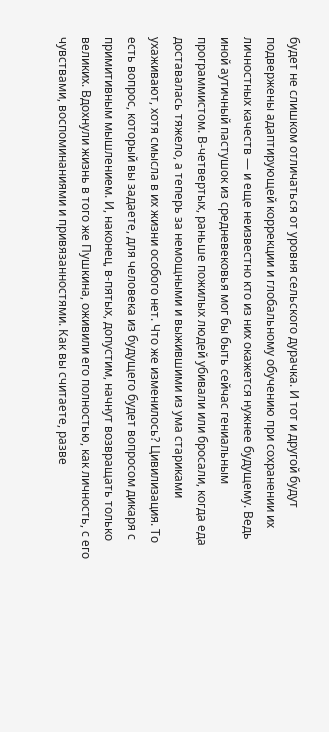будет не слишком отличаться от уровня сельского дурачка. И тот и другой будут подвержены адаптирующей коррекции и глобальному обучению при сохранении их личностных качеств — и еще неизвестно кто из них окажется нужнее будущему. Ведь иной аутичный пастушок из средневековья мог бы быть сейчас гениальным программистом. В-четвертых, раньше пожилых людей убивали или бросали, когда еда доставалась тяжело, а теперь за немощными и выжившими из ума стариками ухаживают, хотя смысла в их жизни особого нет. Что же изменилось? Цивилизация. То есть вопрос, который вы задаете, для человека из будущего будет вопросом дикаря с примитивным мышлением. И, наконец, в-пятых, допустим, начнут возвращать только великих. Вдохнули жизнь в того же Пушкина, оживили его полностью, как личность, с его чувствами, воспоминаниями и привязанностями. Как вы считаете, разве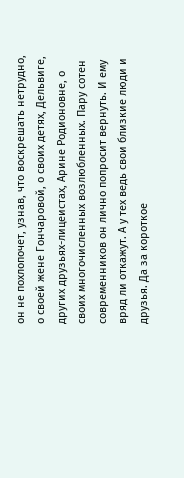он не похлопочет, узнав, что воскрешать нетрудно, о своей жене Гончаровой, о своих детях, Дельвиге, других друзьях-лицеистах, Арине Родионовне, о своих многочисленных возлюбленных. Пару сотен современников он лично попросит вернуть. И ему вряд ли откажут. А у тех ведь свои близкие люди и друзья. Да за короткое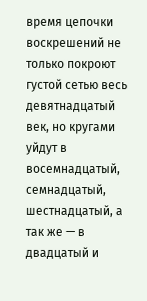время цепочки воскрешений не только покроют густой сетью весь девятнадцатый век, но кругами уйдут в восемнадцатый, семнадцатый, шестнадцатый, а так же — в двадцатый и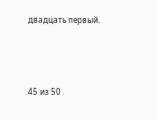двадцать первый.



45 из 50